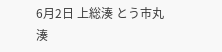6月2日 上総湊 とう市丸
湊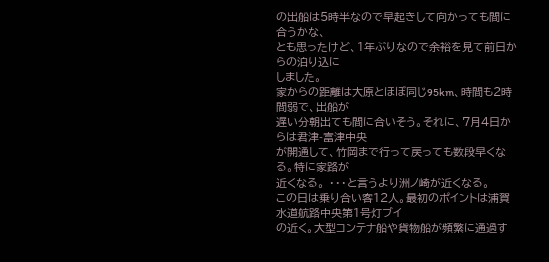の出船は5時半なので早起きして向かっても間に合うかな、
とも思ったけど、1年ぶりなので余裕を見て前日からの泊り込に
しました。
家からの距離は大原とほぼ同じ95km、時間も2時間弱で、出船が
遅い分朝出ても間に合いそう。それに、7月4日からは君津-富津中央
が開通して、竹岡まで行って戻っても数段早くなる。特に家路が
近くなる。 ・・・と言うより洲ノ崎が近くなる。
この日は乗り合い客12人。最初のポイントは浦賀水道航路中央第1号灯ブイ
の近く。大型コンテナ船や貨物船が頻繁に通過す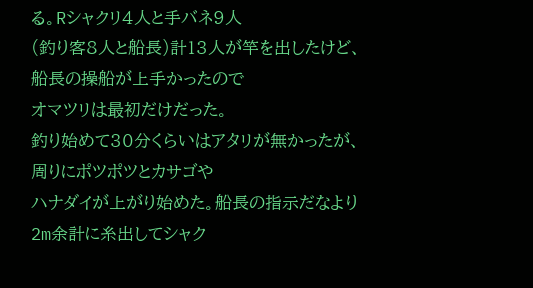る。Rシャクリ4人と手バネ9人
(釣り客8人と船長)計13人が竿を出したけど、船長の操船が上手かったので
オマツリは最初だけだった。
釣り始めて30分くらいはアタリが無かったが、周りにポツポツとカサゴや
ハナダイが上がり始めた。船長の指示だなより2m余計に糸出してシャク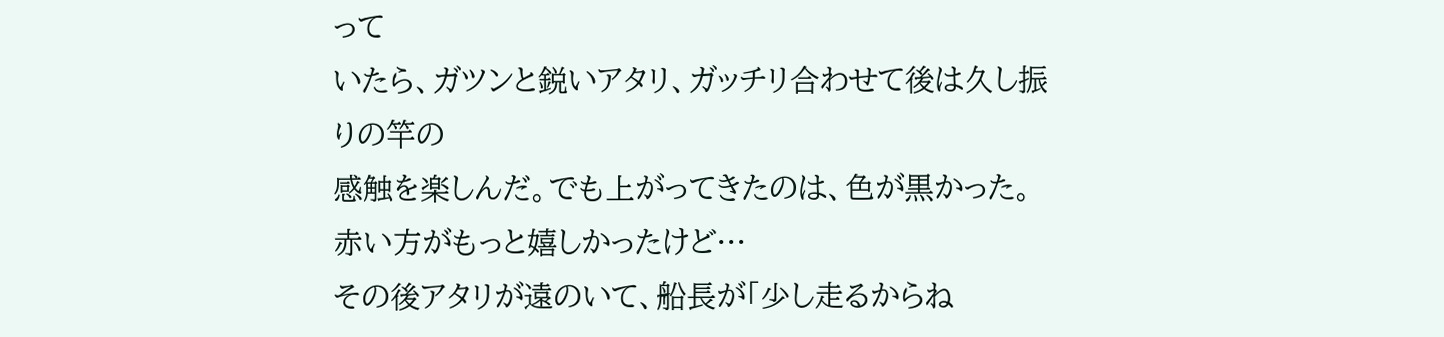って
いたら、ガツンと鋭いアタリ、ガッチリ合わせて後は久し振りの竿の
感触を楽しんだ。でも上がってきたのは、色が黒かった。
赤い方がもっと嬉しかったけど…
その後アタリが遠のいて、船長が「少し走るからね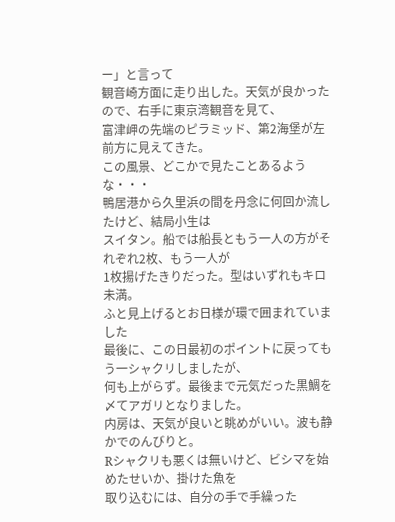ー」と言って
観音崎方面に走り出した。天気が良かったので、右手に東京湾観音を見て、
富津岬の先端のピラミッド、第2海堡が左前方に見えてきた。
この風景、どこかで見たことあるような・・・
鴨居港から久里浜の間を丹念に何回か流したけど、結局小生は
スイタン。船では船長ともう一人の方がそれぞれ2枚、もう一人が
1枚揚げたきりだった。型はいずれもキロ未満。
ふと見上げるとお日様が環で囲まれていました
最後に、この日最初のポイントに戻ってもう一シャクリしましたが、
何も上がらず。最後まで元気だった黒鯛を〆てアガリとなりました。
内房は、天気が良いと眺めがいい。波も静かでのんびりと。
Rシャクリも悪くは無いけど、ビシマを始めたせいか、掛けた魚を
取り込むには、自分の手で手繰った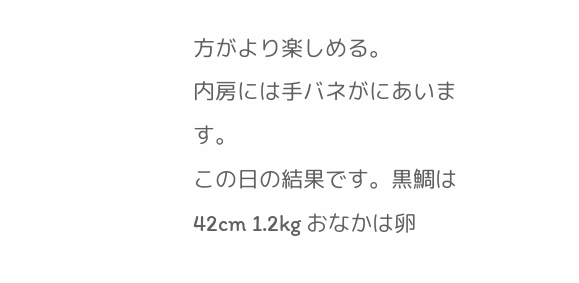方がより楽しめる。
内房には手バネがにあいます。
この日の結果です。黒鯛は42cm 1.2kg おなかは卵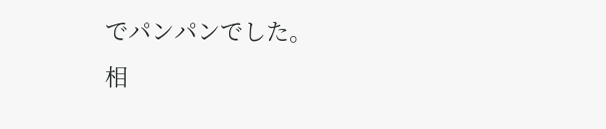でパンパンでした。
相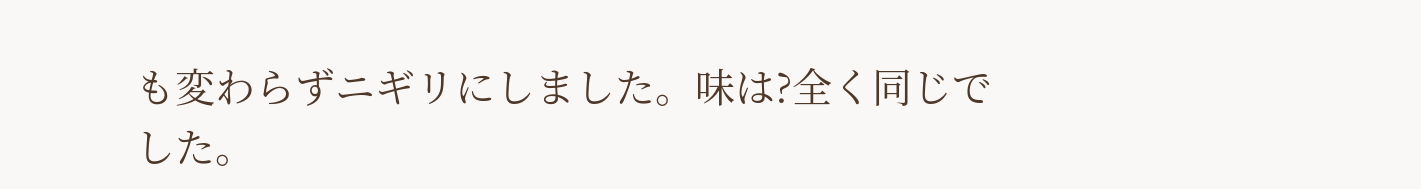も変わらずニギリにしました。味は?全く同じでした。